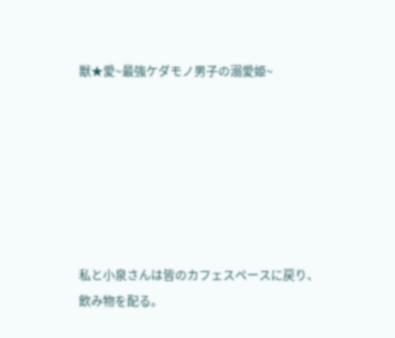獣★愛~最強ケダモノ男子の溺愛姫~







私と小泉さんは皆のカフェスペースに戻り、飲み物を配る。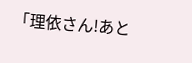「理依さん!あと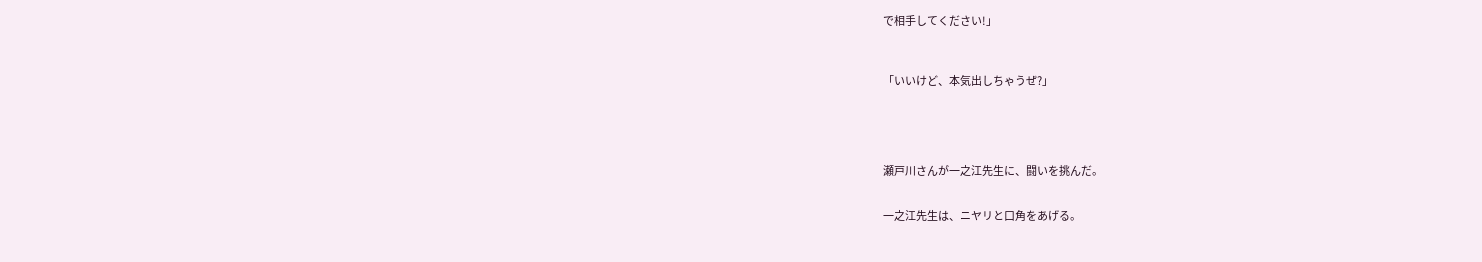で相手してください!」



「いいけど、本気出しちゃうぜ?」





瀬戸川さんが一之江先生に、闘いを挑んだ。


一之江先生は、ニヤリと口角をあげる。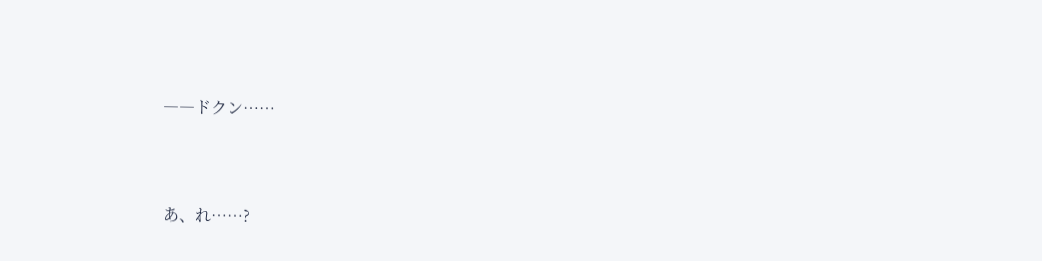――ドクン……



あ、れ……?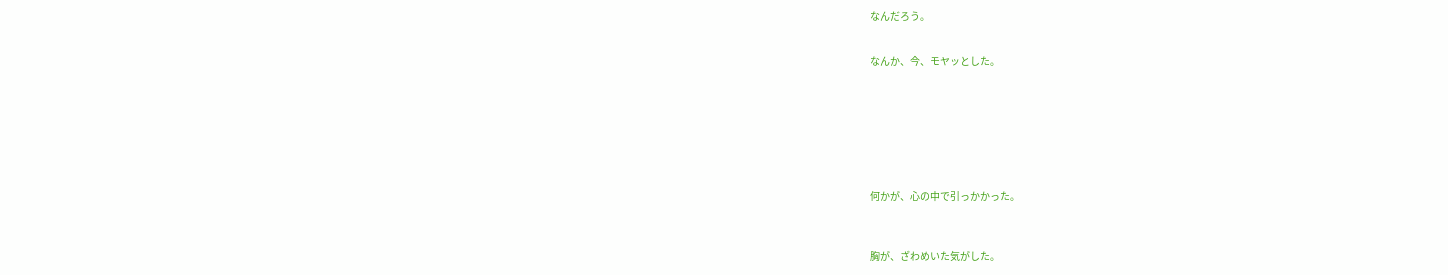なんだろう。


なんか、今、モヤッとした。








何かが、心の中で引っかかった。



胸が、ざわめいた気がした。